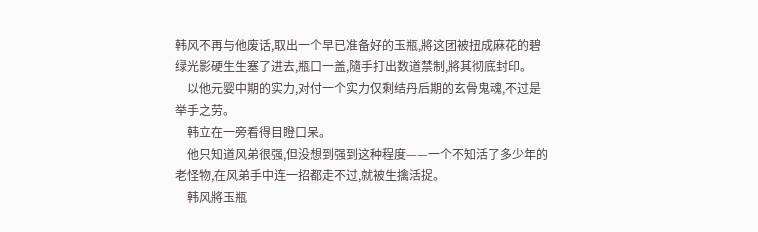韩风不再与他废话,取出一个早已准备好的玉瓶,將这团被扭成麻花的碧绿光影硬生生塞了进去,瓶口一盖,隨手打出数道禁制,將其彻底封印。
    以他元婴中期的实力,对付一个实力仅剩结丹后期的玄骨鬼魂,不过是举手之劳。
    韩立在一旁看得目瞪口呆。
    他只知道风弟很强,但没想到强到这种程度——一个不知活了多少年的老怪物,在风弟手中连一招都走不过,就被生擒活捉。
    韩风將玉瓶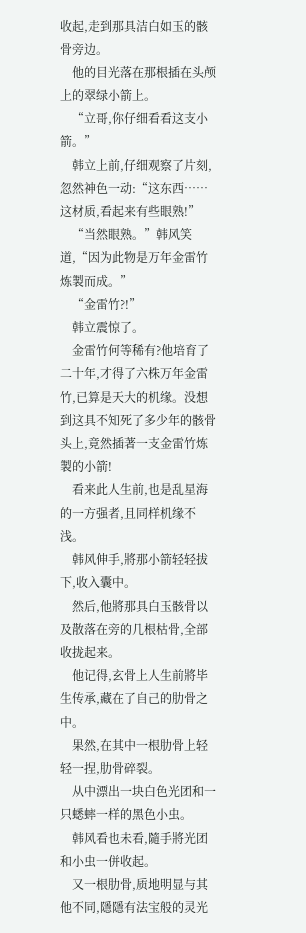收起,走到那具洁白如玉的骸骨旁边。
    他的目光落在那根插在头颅上的翠绿小箭上。
    “立哥,你仔细看看这支小箭。”
    韩立上前,仔细观察了片刻,忽然神色一动:“这东西……这材质,看起来有些眼熟!”
    “当然眼熟。”韩风笑道,“因为此物是万年金雷竹炼製而成。”
    “金雷竹?!”
    韩立震惊了。
    金雷竹何等稀有?他培育了二十年,才得了六株万年金雷竹,已算是天大的机缘。没想到这具不知死了多少年的骸骨头上,竟然插著一支金雷竹炼製的小箭!
    看来此人生前,也是乱星海的一方强者,且同样机缘不浅。
    韩风伸手,將那小箭轻轻拔下,收入囊中。
    然后,他將那具白玉骸骨以及散落在旁的几根枯骨,全部收拢起来。
    他记得,玄骨上人生前將毕生传承,藏在了自己的肋骨之中。
    果然,在其中一根肋骨上轻轻一捏,肋骨碎裂。
    从中漂出一块白色光团和一只蟋蟀一样的黑色小虫。
    韩风看也未看,隨手將光团和小虫一併收起。
    又一根肋骨,质地明显与其他不同,隱隱有法宝般的灵光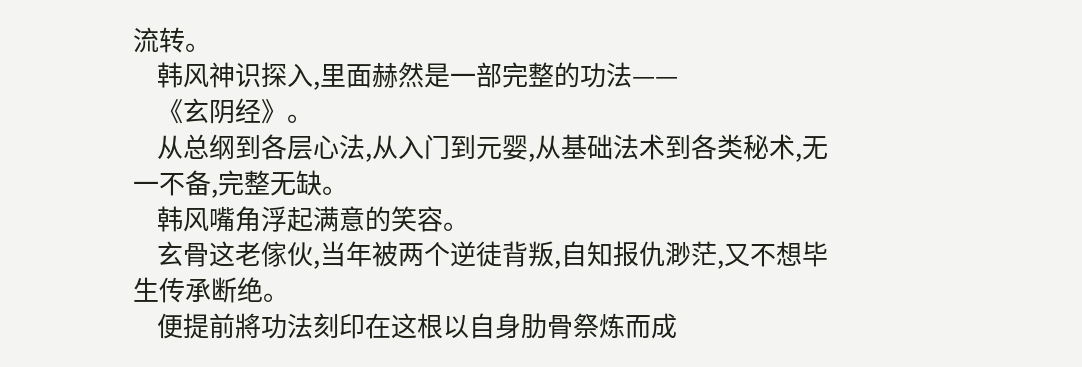流转。
    韩风神识探入,里面赫然是一部完整的功法——
    《玄阴经》。
    从总纲到各层心法,从入门到元婴,从基础法术到各类秘术,无一不备,完整无缺。
    韩风嘴角浮起满意的笑容。
    玄骨这老傢伙,当年被两个逆徒背叛,自知报仇渺茫,又不想毕生传承断绝。
    便提前將功法刻印在这根以自身肋骨祭炼而成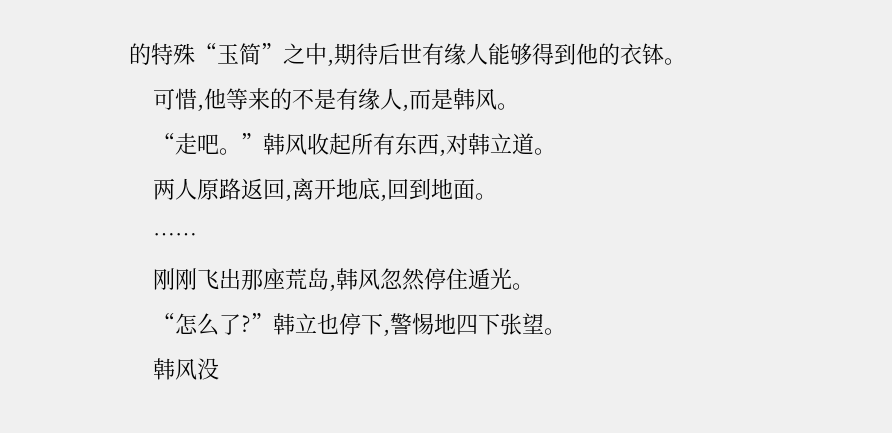的特殊“玉简”之中,期待后世有缘人能够得到他的衣钵。
    可惜,他等来的不是有缘人,而是韩风。
    “走吧。”韩风收起所有东西,对韩立道。
    两人原路返回,离开地底,回到地面。
    ……
    刚刚飞出那座荒岛,韩风忽然停住遁光。
    “怎么了?”韩立也停下,警惕地四下张望。
    韩风没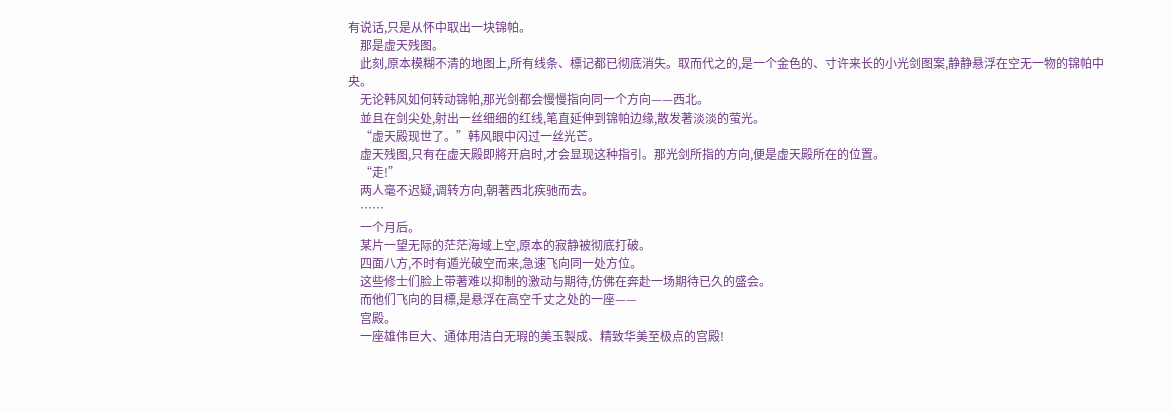有说话,只是从怀中取出一块锦帕。
    那是虚天残图。
    此刻,原本模糊不清的地图上,所有线条、標记都已彻底消失。取而代之的,是一个金色的、寸许来长的小光剑图案,静静悬浮在空无一物的锦帕中央。
    无论韩风如何转动锦帕,那光剑都会慢慢指向同一个方向——西北。
    並且在剑尖处,射出一丝细细的红线,笔直延伸到锦帕边缘,散发著淡淡的萤光。
    “虚天殿现世了。”韩风眼中闪过一丝光芒。
    虚天残图,只有在虚天殿即將开启时,才会显现这种指引。那光剑所指的方向,便是虚天殿所在的位置。
    “走!”
    两人毫不迟疑,调转方向,朝著西北疾驰而去。
    ……
    一个月后。
    某片一望无际的茫茫海域上空,原本的寂静被彻底打破。
    四面八方,不时有遁光破空而来,急速飞向同一处方位。
    这些修士们脸上带著难以抑制的激动与期待,仿佛在奔赴一场期待已久的盛会。
    而他们飞向的目標,是悬浮在高空千丈之处的一座——
    宫殿。
    一座雄伟巨大、通体用洁白无瑕的美玉製成、精致华美至极点的宫殿!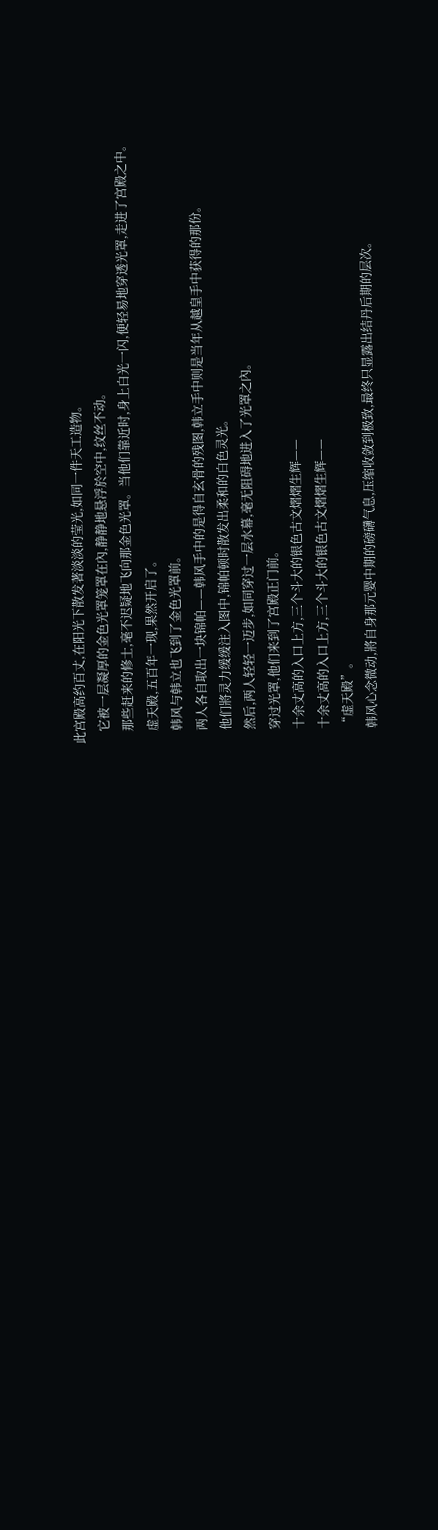此宫殿高约百丈,在阳光下散发著淡淡的莹光,如同一件天工造物。
    它被一层凝厚的金色光罩笼罩在內,静静地悬浮於空中,纹丝不动。
    那些赶来的修士,毫不迟疑地飞向那金色光罩。当他们靠近时,身上白光一闪,便轻易地穿透光罩,走进了宫殿之中。
    虚天殿,五百年一现,果然开启了。
    韩风与韩立也飞到了金色光罩前。
    两人各自取出一块锦帕——韩风手中的是得自玄骨的残图,韩立手中则是当年从越皇手中获得的那份。
    他们將灵力缓缓注入图中,锦帕顿时散发出柔和的白色灵光。
    然后,两人轻轻一迈步,如同穿过一层水幕,毫无阻碍地进入了光罩之內。
    穿过光罩,他们来到了宫殿正门前。
    十余丈高的入口上方,三个斗大的银色古文熠熠生辉——
    十余丈高的入口上方,三个斗大的银色古文熠熠生辉——
    “虚天殿”。
    韩风心念微动,將自身那元婴中期的磅礴气息,压缩收敛到极致,最终只显露出结丹后期的层次。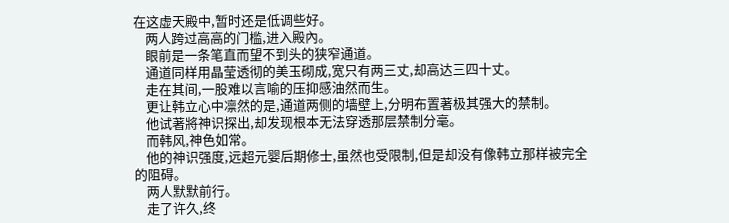在这虚天殿中,暂时还是低调些好。
    两人跨过高高的门槛,进入殿內。
    眼前是一条笔直而望不到头的狭窄通道。
    通道同样用晶莹透彻的美玉砌成,宽只有两三丈,却高达三四十丈。
    走在其间,一股难以言喻的压抑感油然而生。
    更让韩立心中凛然的是,通道两侧的墙壁上,分明布置著极其强大的禁制。
    他试著將神识探出,却发现根本无法穿透那层禁制分毫。
    而韩风,神色如常。
    他的神识强度,远超元婴后期修士,虽然也受限制,但是却没有像韩立那样被完全的阻碍。
    两人默默前行。
    走了许久,终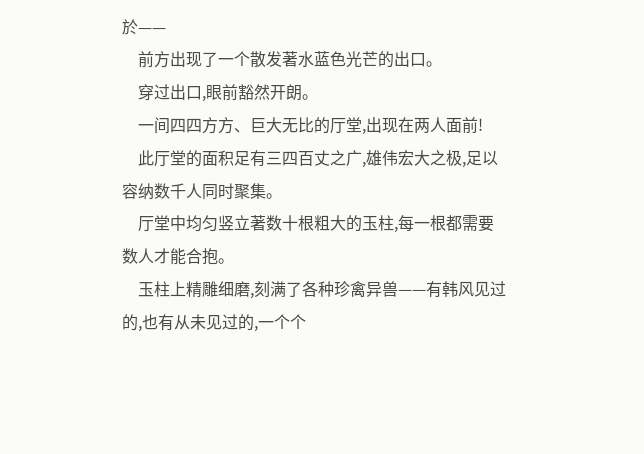於——
    前方出现了一个散发著水蓝色光芒的出口。
    穿过出口,眼前豁然开朗。
    一间四四方方、巨大无比的厅堂,出现在两人面前!
    此厅堂的面积足有三四百丈之广,雄伟宏大之极,足以容纳数千人同时聚集。
    厅堂中均匀竖立著数十根粗大的玉柱,每一根都需要数人才能合抱。
    玉柱上精雕细磨,刻满了各种珍禽异兽——有韩风见过的,也有从未见过的,一个个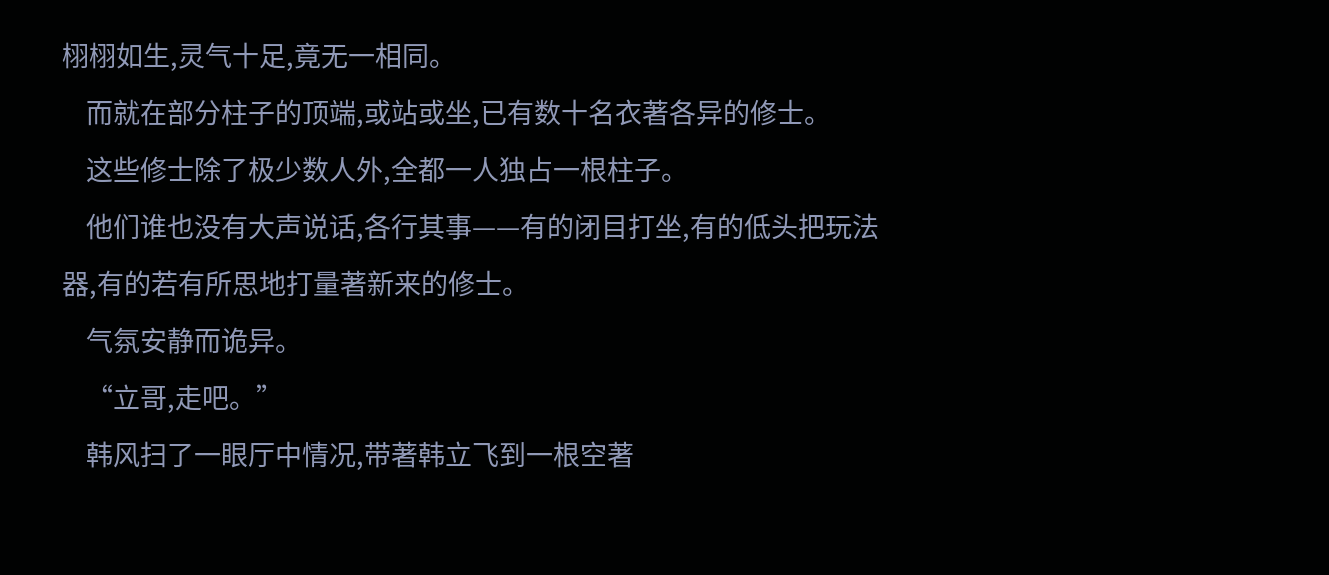栩栩如生,灵气十足,竟无一相同。
    而就在部分柱子的顶端,或站或坐,已有数十名衣著各异的修士。
    这些修士除了极少数人外,全都一人独占一根柱子。
    他们谁也没有大声说话,各行其事——有的闭目打坐,有的低头把玩法器,有的若有所思地打量著新来的修士。
    气氛安静而诡异。
    “立哥,走吧。”
    韩风扫了一眼厅中情况,带著韩立飞到一根空著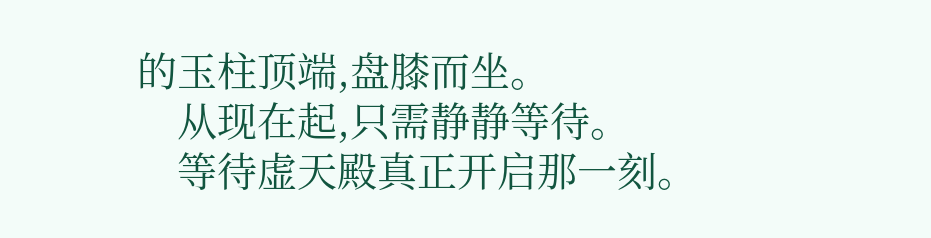的玉柱顶端,盘膝而坐。
    从现在起,只需静静等待。
    等待虚天殿真正开启那一刻。